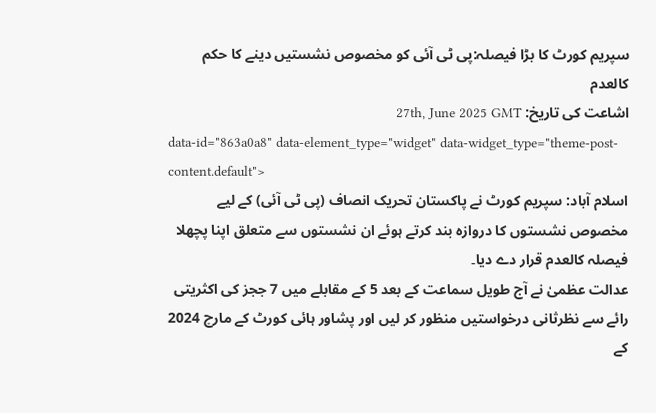سپریم کورٹ کا بڑا فیصلہ:پی ٹی آئی کو مخصوص نشستیں دینے کا حکم کالعدم
اشاعت کی تاریخ: 27th, June 2025 GMT
data-id="863a0a8" data-element_type="widget" data-widget_type="theme-post-content.default">
اسلام آباد: سپریم کورٹ نے پاکستان تحریک انصاف (پی ٹی آئی) کے لیے مخصوص نشستوں کا دروازہ بند کرتے ہوئے ان نشستوں سے متعلق اپنا پچھلا فیصلہ کالعدم قرار دے دیا۔
عدالت عظمیٰ نے آج طویل سماعت کے بعد 5 کے مقابلے میں 7 ججز کی اکثریتی رائے سے نظرثانی درخواستیں منظور کر لیں اور پشاور ہائی کورٹ کے مارچ 2024 کے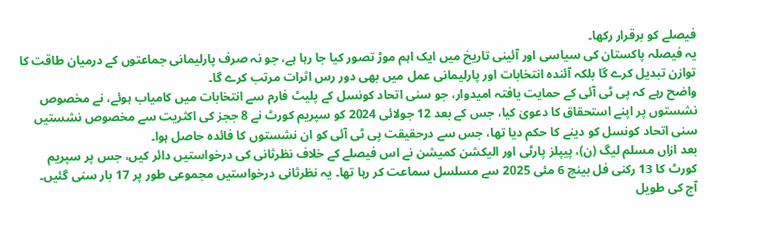فیصلے کو برقرار رکھا۔
یہ فیصلہ پاکستان کی سیاسی اور آئینی تاریخ میں ایک اہم موڑ تصور کیا جا رہا ہے، جو نہ صرف پارلیمانی جماعتوں کے درمیان طاقت کا توازن تبدیل کرے گا بلکہ آئندہ انتخابات اور پارلیمانی عمل میں بھی دور رس اثرات مرتب کرے گا۔
واضح رہے کہ پی ٹی آئی کے حمایت یافتہ امیدوار، جو سنی اتحاد کونسل کے پلیٹ فارم سے انتخابات میں کامیاب ہوئے، نے مخصوص نشستوں پر اپنے استحقاق کا دعویٰ کیا، جس کے بعد 12 جولائی 2024 کو سپریم کورٹ نے 8 ججز کی اکثریت سے مخصوص نشستیں سنی اتحاد کونسل کو دینے کا حکم دیا تھا، جس سے درحقیقت پی ٹی آئی کو ان نشستوں کا فائدہ حاصل ہوا۔
بعد ازاں مسلم لیگ (ن)، پیپلز پارٹی اور الیکشن کمیشن نے اس فیصلے کے خلاف نظرثانی کی درخواستیں دائر کیں، جس پر سپریم کورٹ کا 13 رکنی فل بینچ 6 مئی 2025 سے مسلسل سماعت کر رہا تھا۔ یہ نظرثانی درخواستیں مجموعی طور پر 17 بار سنی گئیں۔
آج کی طویل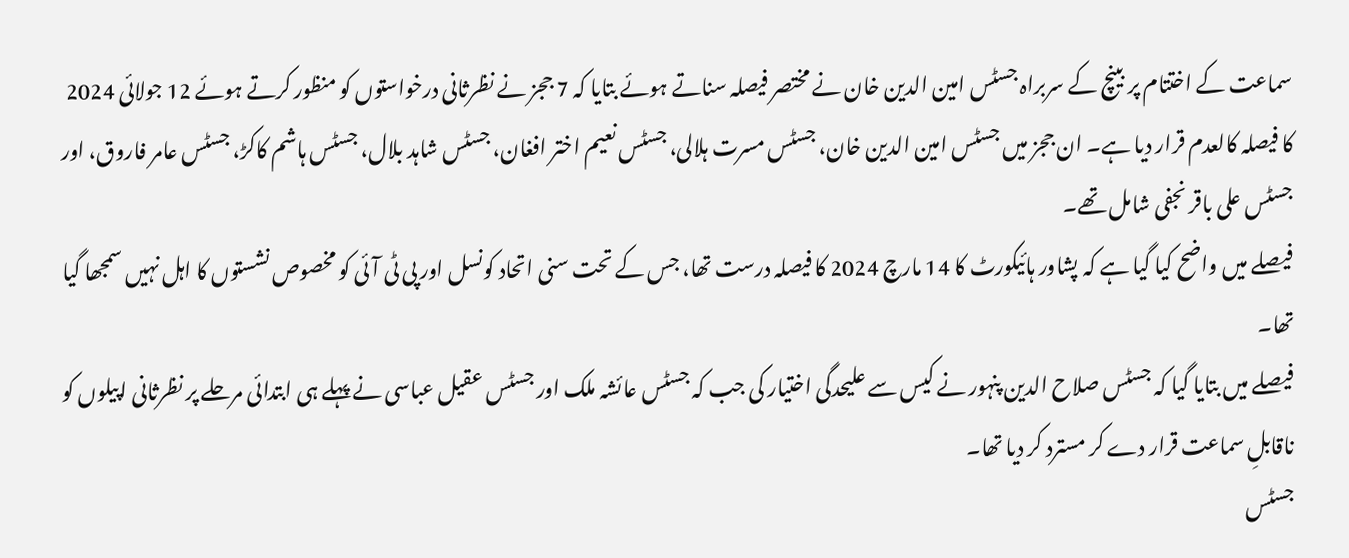سماعت کے اختتام پر بینچ کے سربراہ جسٹس امین الدین خان نے مختصر فیصلہ سناتے ہوئے بتایا کہ 7 ججز نے نظرثانی درخواستوں کو منظور کرتے ہوئے 12 جولائی 2024 کا فیصلہ کالعدم قرار دیا ہے۔ ان ججز میں جسٹس امین الدین خان، جسٹس مسرت ہلالی، جسٹس نعیم اختر افغان، جسٹس شاہد بلال، جسٹس ہاشم کاکڑ، جسٹس عامر فاروق، اور جسٹس علی باقر نجفی شامل تھے۔
فیصلے میں واضح کیا گیا ہے کہ پشاور ہائیکورٹ کا 14 مارچ 2024 کا فیصلہ درست تھا، جس کے تحت سنی اتحاد کونسل اور پی ٹی آئی کو مخصوص نشستوں کا اہل نہیں سمجھا گیا تھا۔
فیصلے میں بتایا گیا کہ جسٹس صلاح الدین پنہور نے کیس سے علیحدگی اختیار کی جب کہ جسٹس عائشہ ملک اور جسٹس عقیل عباسی نے پہلے ہی ابتدائی مرحلے پر نظرثانی اپیلوں کو ناقابلِ سماعت قرار دے کر مسترد کر دیا تھا۔
جسٹس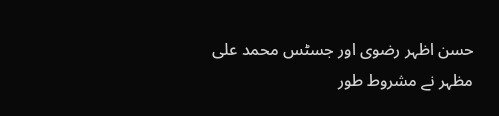حسن اظہر رضوی اور جسٹس محمد علی مظہر نے مشروط طور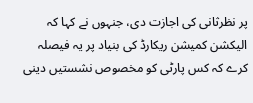پر نظرثانی کی اجازت دی، جنہوں نے کہا کہ الیکشن کمیشن ریکارڈ کی بنیاد پر یہ فیصلہ کرے کہ کس پارٹی کو مخصوص نشستیں دینی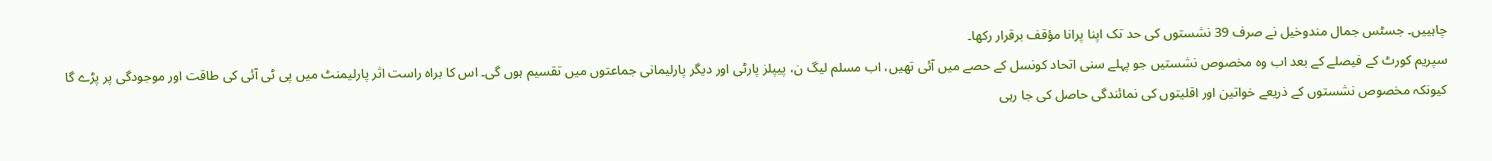چاہییں۔ جسٹس جمال مندوخیل نے صرف 39 نشستوں کی حد تک اپنا پرانا مؤقف برقرار رکھا۔
سپریم کورٹ کے فیصلے کے بعد اب وہ مخصوص نشستیں جو پہلے سنی اتحاد کونسل کے حصے میں آئی تھیں، اب مسلم لیگ ن، پیپلز پارٹی اور دیگر پارلیمانی جماعتوں میں تقسیم ہوں گی۔ اس کا براہ راست اثر پارلیمنٹ میں پی ٹی آئی کی طاقت اور موجودگی پر پڑے گا کیونکہ مخصوص نشستوں کے ذریعے خواتین اور اقلیتوں کی نمائندگی حاصل کی جا رہی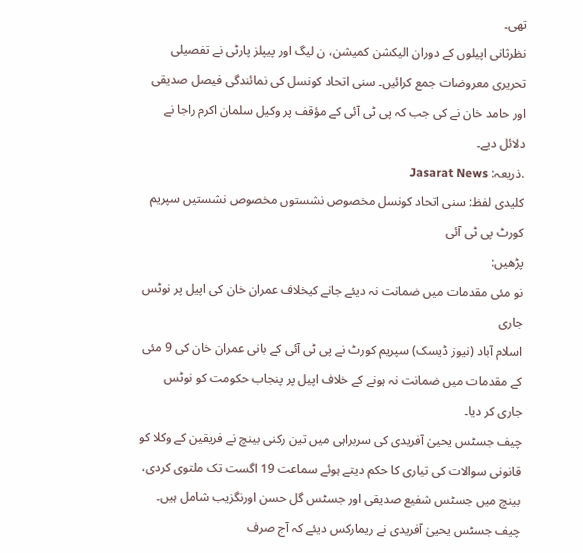تھی۔
نظرثانی اپیلوں کے دوران الیکشن کمیشن، ن لیگ اور پیپلز پارٹی نے تفصیلی تحریری معروضات جمع کرائیں۔ سنی اتحاد کونسل کی نمائندگی فیصل صدیقی اور حامد خان نے کی جب کہ پی ٹی آئی کے مؤقف پر وکیل سلمان اکرم راجا نے دلائل دیے۔
.ذریعہ: Jasarat News
کلیدی لفظ: سنی اتحاد کونسل مخصوص نشستوں مخصوص نشستیں سپریم کورٹ پی ٹی آئی
پڑھیں:
نو مئی مقدمات میں ضمانت نہ دیئے جانے کیخلاف عمران خان کی اپیل پر نوٹس جاری
اسلام آباد (نیوز ڈیسک) سپریم کورٹ نے پی ٹی آئی کے بانی عمران خان کی 9 مئی کے مقدمات میں ضمانت نہ ہونے کے خلاف اپیل پر پنجاب حکومت کو نوٹس جاری کر دیا۔
چیف جسٹس یحییٰ آفریدی کی سربراہی میں تین رکنی بینچ نے فریقین کے وکلا کو قانونی سوالات کی تیاری کا حکم دیتے ہوئے سماعت 19 اگست تک ملتوی کردی، بینچ میں جسٹس شفیع صدیقی اور جسٹس گل حسن اورنگزیب شامل ہیں۔
چیف جسٹس یحییٰ آفریدی نے ریمارکس دیئے کہ آج صرف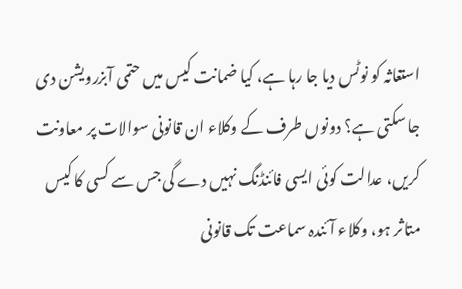استغاثہ کو نوٹس دیا جا رہا ہے، کیا ضمانت کیس میں حتمی آبزرویشن دی جا سکتی ہے؟ دونوں طرف کے وکلاء ان قانونی سوالات پر معاونت کریں، عدالت کوئی ایسی فائنڈنگ نہیں دے گی جس سے کسی کا کیس متاثر ہو، وکلاء آئندہ سماعت تک قانونی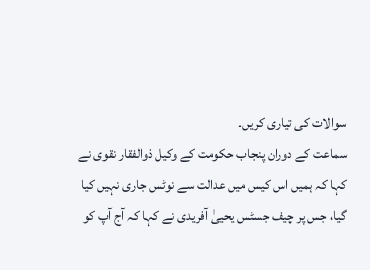سوالات کی تیاری کریں۔
سماعت کے دوران پنجاب حکومت کے وکیل ذوالفقار نقوی نے کہا کہ ہمیں اس کیس میں عدالت سے نوٹس جاری نہیں کیا گیا، جس پر چیف جسٹس یحییٰ آفریدی نے کہا کہ آج آپ کو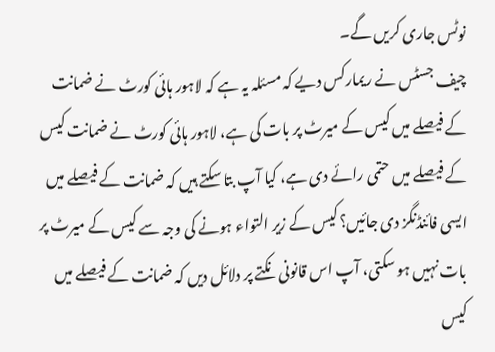نوٹس جاری کریں گے۔
چیف جسٹس نے ریمارکس دیے کہ مسئلہ یہ ہے کہ لاہور ہائی کورٹ نے ضمانت کے فیصلے میں کیس کے میرٹ پر بات کی ہے، لاہور ہائی کورٹ نے ضمانت کیس کے فیصلے میں حتمی رائے دی ہے، کیا آپ بتا سکتے ہیں کہ ضمانت کے فیصلے میں ایسی فائنڈنگز دی جائیں؟ کیس کے زیر التواء ہونے کی وجہ سے کیس کے میرٹ پر بات نہیں ہو سکتی، آپ اس قانونی نکتے پر دلائل دیں کہ ضمانت کے فیصلے میں کیس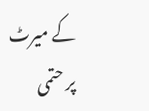کے میرٹ پر حتمی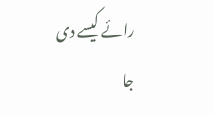رائے کیسے دی جا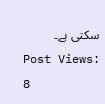سکتی ہے۔
Post Views: 8